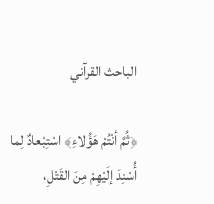الباحث القرآني

﴿ثُمَّ أنْتُمْ هَؤُلاءِ﴾ اسْتِبْعادٌ لِما أُسْنِدَ إلَيْهِمْ مِنَ القَتْلِ،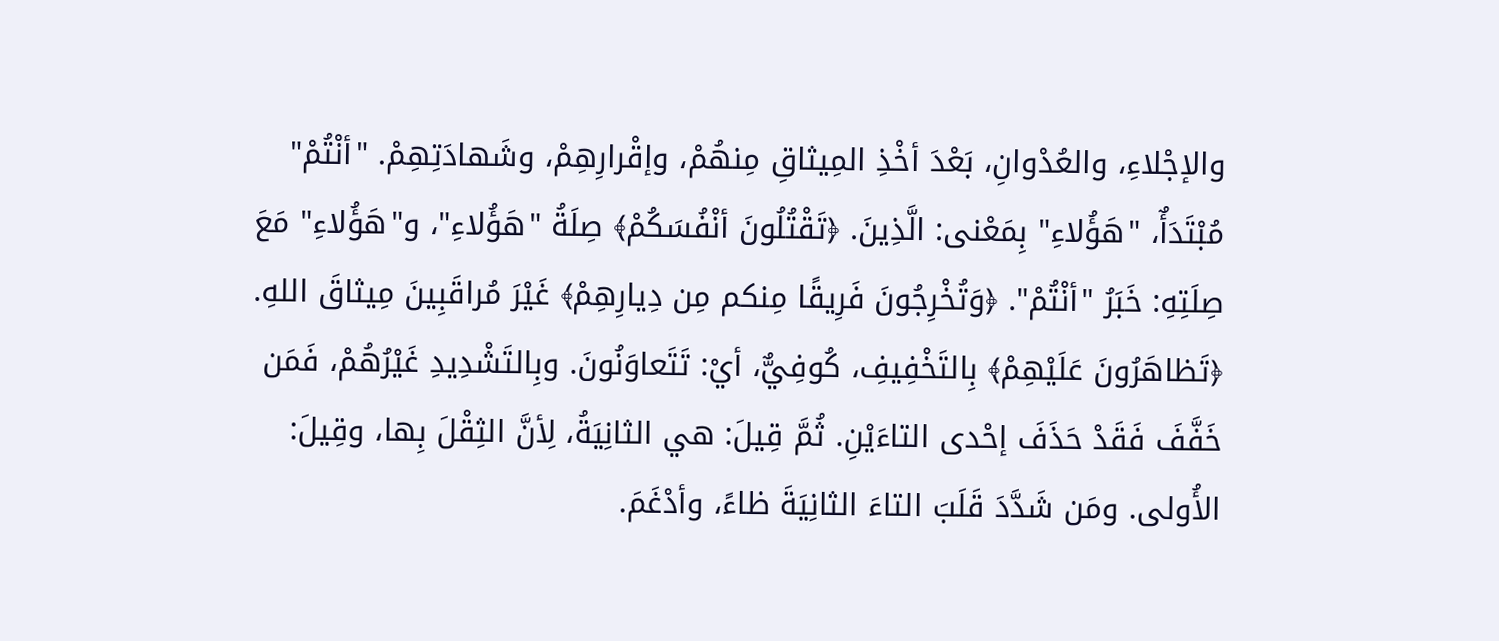والإجْلاءِ، والعُدْوانِ، بَعْدَ أخْذِ المِيثاقِ مِنهُمْ، وإقْرارِهِمْ، وشَهادَتِهِمْ. "أنْتُمْ" مُبْتَدَأٌ، "هَؤُلاءِ" بِمَعْنى: الَّذِينَ. ﴿تَقْتُلُونَ أنْفُسَكُمْ﴾ صِلَةُ "هَؤُلاءِ"، و"هَؤُلاءِ" مَعَ صِلَتِهِ: خَبَرُ "أنْتُمْ". ﴿وَتُخْرِجُونَ فَرِيقًا مِنكم مِن دِيارِهِمْ﴾ غَيْرَ مُراقَبِينَ مِيثاقَ اللهِ. ﴿تَظاهَرُونَ عَلَيْهِمْ﴾ بِالتَخْفِيفِ، كُوفِيٌّ، أيْ: تَتَعاوَنُونَ. وبِالتَشْدِيدِ غَيْرُهُمْ، فَمَن خَفَّفَ فَقَدْ حَذَفَ إحْدى التاءَيْنِ. ثُمَّ قِيلَ: هي الثانِيَةُ، لِأنَّ الثِقْلَ بِها، وقِيلَ: الأُولى. ومَن شَدَّدَ قَلَبَ التاءَ الثانِيَةَ ظاءً، وأدْغَمَ.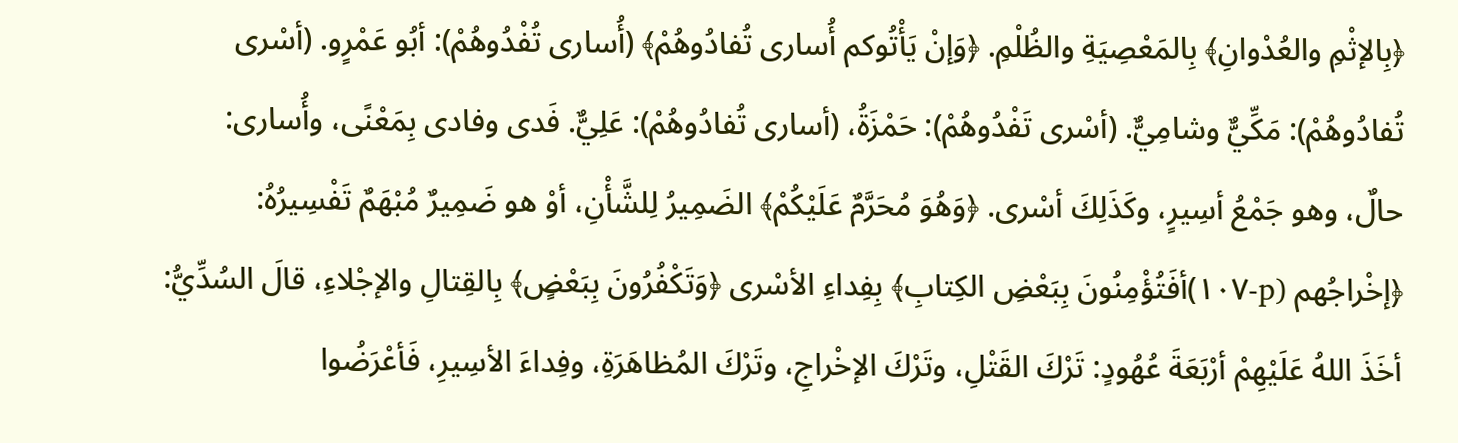﴿بِالإثْمِ والعُدْوانِ﴾ بِالمَعْصِيَةِ والظُلْمِ. ﴿وَإنْ يَأْتُوكم أُسارى تُفادُوهُمْ﴾ (أُسارى تُفْدُوهُمْ): أبُو عَمْرٍو. (أسْرى تُفادُوهُمْ): مَكِّيٌّ وشامِيٌّ. (أسْرى تَفْدُوهُمْ): حَمْزَةُ، (أسارى تُفادُوهُمْ): عَلِيٌّ. فَدى وفادى بِمَعْنًى، وأُسارى: حالٌ، وهو جَمْعُ أسِيرٍ، وكَذَلِكَ أسْرى. ﴿وَهُوَ مُحَرَّمٌ عَلَيْكُمْ﴾ الضَمِيرُ لِلشَّأْنِ، أوْ هو ضَمِيرٌ مُبْهَمٌ تَفْسِيرُهُ: ﴿إخْراجُهم (p-١٠٧)أفَتُؤْمِنُونَ بِبَعْضِ الكِتابِ﴾ بِفِداءِ الأسْرى ﴿وَتَكْفُرُونَ بِبَعْضٍ﴾ بِالقِتالِ والإجْلاءِ، قالَ السُدِّيُّ: أخَذَ اللهُ عَلَيْهِمْ أرْبَعَةَ عُهُودٍ: تَرْكَ القَتْلِ، وتَرْكَ الإخْراجِ، وتَرْكَ المُظاهَرَةِ، وفِداءَ الأسِيرِ، فَأعْرَضُوا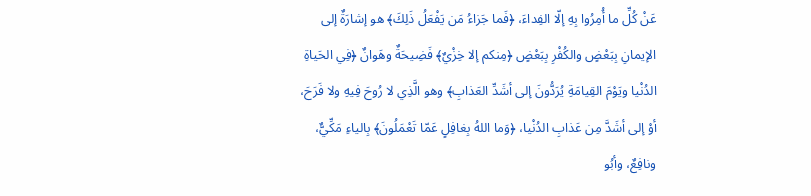عَنْ كُلِّ ما أُمِرُوا بِهِ إلّا الفِداءَ، ﴿فَما جَزاءُ مَن يَفْعَلُ ذَلِكَ﴾ هو إشارَةٌ إلى الإيمانِ بِبَعْضٍ والكُفْرِ بِبَعْضٍ ﴿مِنكم إلا خِزْيٌ﴾ فَضِيحَةٌ وهَوانٌ ﴿فِي الحَياةِ الدُنْيا ويَوْمَ القِيامَةِ يُرَدُّونَ إلى أشَدِّ العَذابِ﴾ وهو الَّذِي لا رُوحَ فِيهِ ولا فَرَحَ، أوْ إلى أشَدَّ مِن عَذابِ الدُنْيا، ﴿وَما اللهُ بِغافِلٍ عَمّا تَعْمَلُونَ﴾ بِالياءِ مَكِّيٌّ، ونافِعٌ، وأبُو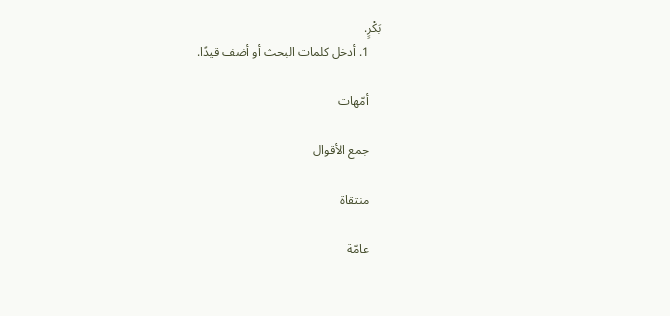بَكْرٍ.
    1. أدخل كلمات البحث أو أضف قيدًا.

    أمّهات

    جمع الأقوال

    منتقاة

    عامّة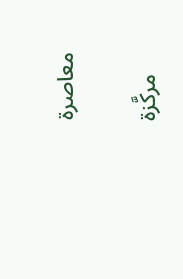معاصرة

    مركَّزة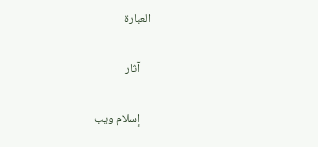العبارة

    آثار

    إسلام ويب